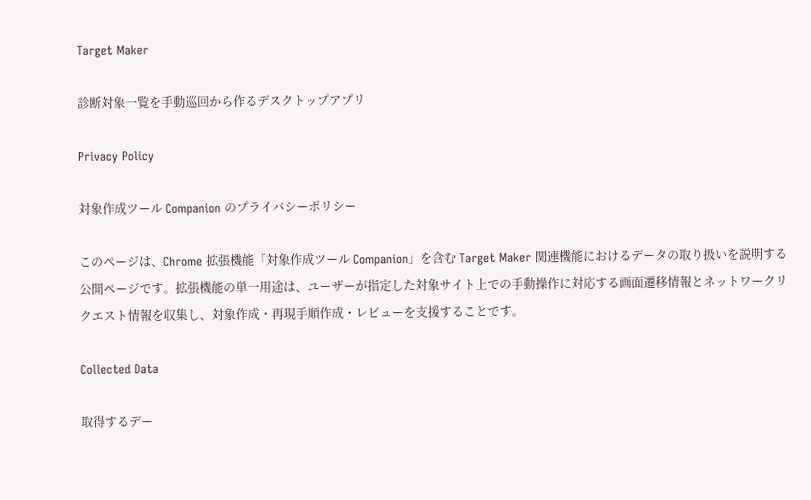Target Maker

診断対象一覧を手動巡回から作るデスクトップアプリ

Privacy Policy

対象作成ツール Companion のプライバシーポリシー

このページは、Chrome 拡張機能「対象作成ツール Companion」を含む Target Maker 関連機能におけるデータの取り扱いを説明する公開ページです。拡張機能の単一用途は、ユーザーが指定した対象サイト上での手動操作に対応する画面遷移情報とネットワークリクエスト情報を収集し、対象作成・再現手順作成・レビューを支援することです。

Collected Data

取得するデー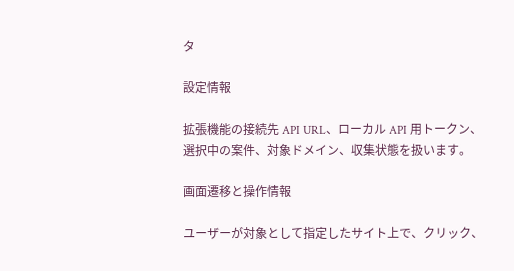タ

設定情報

拡張機能の接続先 API URL、ローカル API 用トークン、選択中の案件、対象ドメイン、収集状態を扱います。

画面遷移と操作情報

ユーザーが対象として指定したサイト上で、クリック、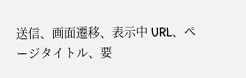送信、画面遷移、表示中 URL、ページタイトル、要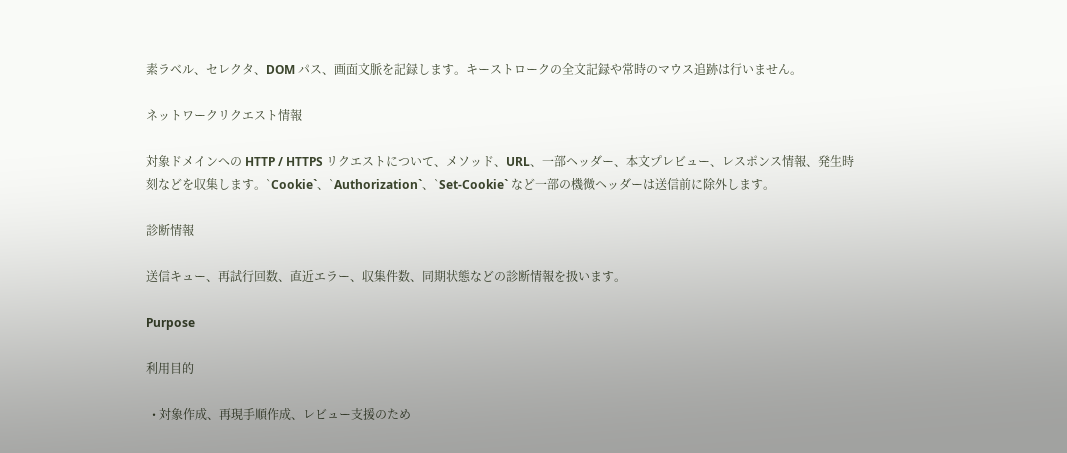素ラベル、セレクタ、DOM パス、画面文脈を記録します。キーストロークの全文記録や常時のマウス追跡は行いません。

ネットワークリクエスト情報

対象ドメインへの HTTP / HTTPS リクエストについて、メソッド、URL、一部ヘッダー、本文プレビュー、レスポンス情報、発生時刻などを収集します。`Cookie`、`Authorization`、`Set-Cookie` など一部の機微ヘッダーは送信前に除外します。

診断情報

送信キュー、再試行回数、直近エラー、収集件数、同期状態などの診断情報を扱います。

Purpose

利用目的

  • 対象作成、再現手順作成、レビュー支援のため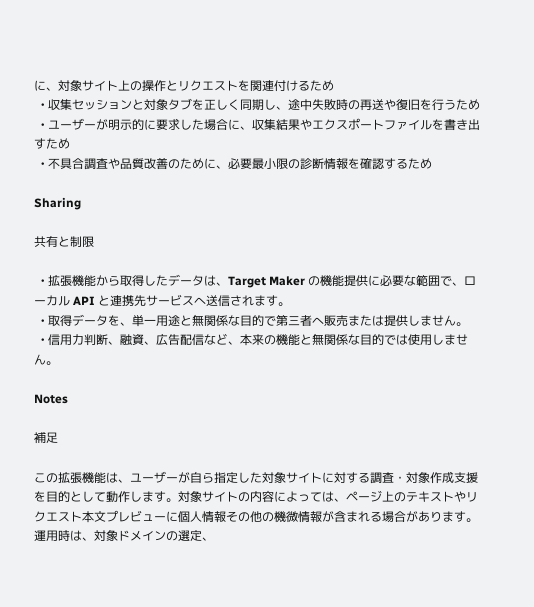に、対象サイト上の操作とリクエストを関連付けるため
  • 収集セッションと対象タブを正しく同期し、途中失敗時の再送や復旧を行うため
  • ユーザーが明示的に要求した場合に、収集結果やエクスポートファイルを書き出すため
  • 不具合調査や品質改善のために、必要最小限の診断情報を確認するため

Sharing

共有と制限

  • 拡張機能から取得したデータは、Target Maker の機能提供に必要な範囲で、ローカル API と連携先サービスへ送信されます。
  • 取得データを、単一用途と無関係な目的で第三者へ販売または提供しません。
  • 信用力判断、融資、広告配信など、本来の機能と無関係な目的では使用しません。

Notes

補足

この拡張機能は、ユーザーが自ら指定した対象サイトに対する調査・対象作成支援を目的として動作します。対象サイトの内容によっては、ページ上のテキストやリクエスト本文プレビューに個人情報その他の機微情報が含まれる場合があります。運用時は、対象ドメインの選定、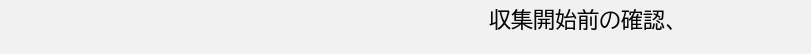収集開始前の確認、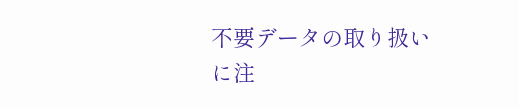不要データの取り扱いに注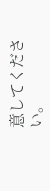意してください。